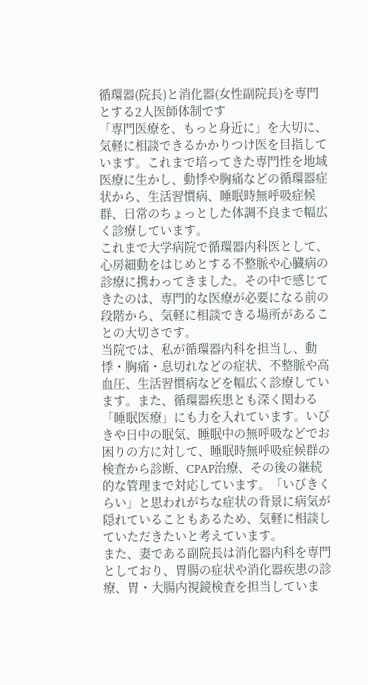循環器(院長)と消化器(女性副院長)を専門とする2人医師体制です
「専門医療を、もっと身近に」を大切に、気軽に相談できるかかりつけ医を目指しています。これまで培ってきた専門性を地域医療に生かし、動悸や胸痛などの循環器症状から、生活習慣病、睡眠時無呼吸症候群、日常のちょっとした体調不良まで幅広く診療しています。
これまで大学病院で循環器内科医として、心房細動をはじめとする不整脈や心臓病の診療に携わってきました。その中で感じてきたのは、専門的な医療が必要になる前の段階から、気軽に相談できる場所があることの大切さです。
当院では、私が循環器内科を担当し、動悸・胸痛・息切れなどの症状、不整脈や高血圧、生活習慣病などを幅広く診療しています。また、循環器疾患とも深く関わる「睡眠医療」にも力を入れています。いびきや日中の眠気、睡眠中の無呼吸などでお困りの方に対して、睡眠時無呼吸症候群の検査から診断、CPAP治療、その後の継続的な管理まで対応しています。「いびきくらい」と思われがちな症状の背景に病気が隠れていることもあるため、気軽に相談していただきたいと考えています。
また、妻である副院長は消化器内科を専門としており、胃腸の症状や消化器疾患の診療、胃・大腸内視鏡検査を担当していま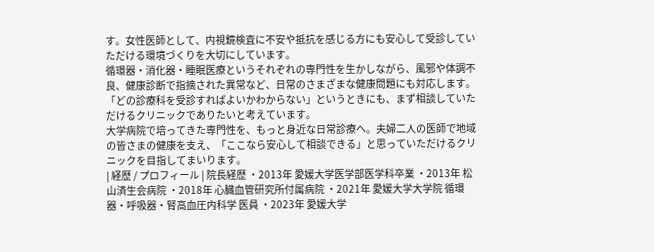す。女性医師として、内視鏡検査に不安や抵抗を感じる方にも安心して受診していただける環境づくりを大切にしています。
循環器・消化器・睡眠医療というそれぞれの専門性を生かしながら、風邪や体調不良、健康診断で指摘された異常など、日常のさまざまな健康問題にも対応します。「どの診療科を受診すればよいかわからない」というときにも、まず相談していただけるクリニックでありたいと考えています。
大学病院で培ってきた専門性を、もっと身近な日常診療へ。夫婦二人の医師で地域の皆さまの健康を支え、「ここなら安心して相談できる」と思っていただけるクリニックを目指してまいります。
| 経歴 / プロフィール | 院長経歴 ・2013年 愛媛大学医学部医学科卒業 ・2013年 松山済生会病院 ・2018年 心臓血管研究所付属病院 ・2021年 愛媛大学大学院 循環器・呼吸器・腎高血圧内科学 医員 ・2023年 愛媛大学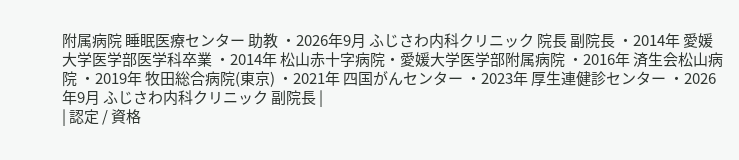附属病院 睡眠医療センター 助教 ・2026年9月 ふじさわ内科クリニック 院長 副院長 ・2014年 愛媛大学医学部医学科卒業 ・2014年 松山赤十字病院・愛媛大学医学部附属病院 ・2016年 済生会松山病院 ・2019年 牧田総合病院(東京) ・2021年 四国がんセンター ・2023年 厚生連健診センター ・2026年9月 ふじさわ内科クリニック 副院長 |
| 認定 / 資格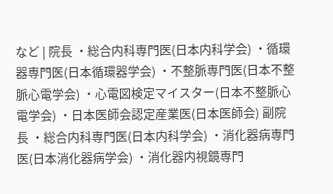など | 院長 ・総合内科専門医(日本内科学会) ・循環器専門医(日本循環器学会) ・不整脈専門医(日本不整脈心電学会) ・心電図検定マイスター(日本不整脈心電学会) ・日本医師会認定産業医(日本医師会) 副院長 ・総合内科専門医(日本内科学会) ・消化器病専門医(日本消化器病学会) ・消化器内視鏡専門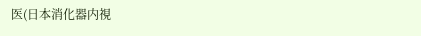医(日本消化器内視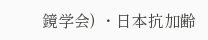鏡学会) ・日本抗加齢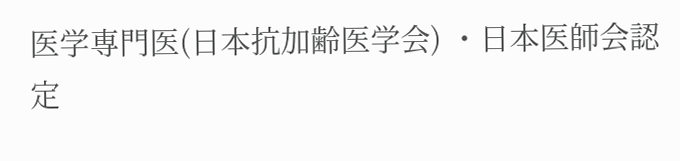医学専門医(日本抗加齢医学会) ・日本医師会認定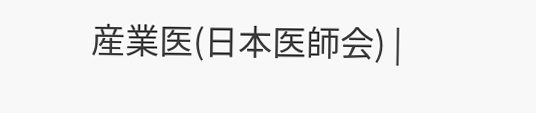産業医(日本医師会) |